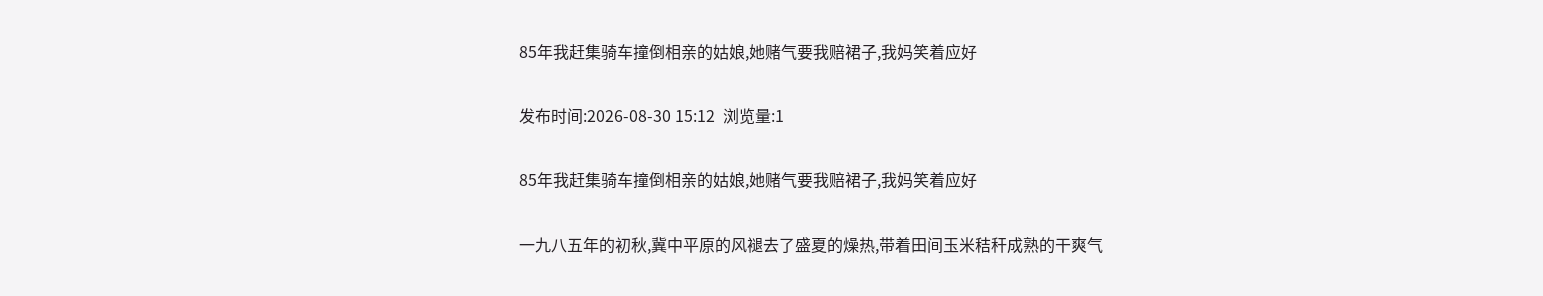85年我赶集骑车撞倒相亲的姑娘,她赌气要我赔裙子,我妈笑着应好

发布时间:2026-08-30 15:12  浏览量:1

85年我赶集骑车撞倒相亲的姑娘,她赌气要我赔裙子,我妈笑着应好

一九八五年的初秋,冀中平原的风褪去了盛夏的燥热,带着田间玉米秸秆成熟的干爽气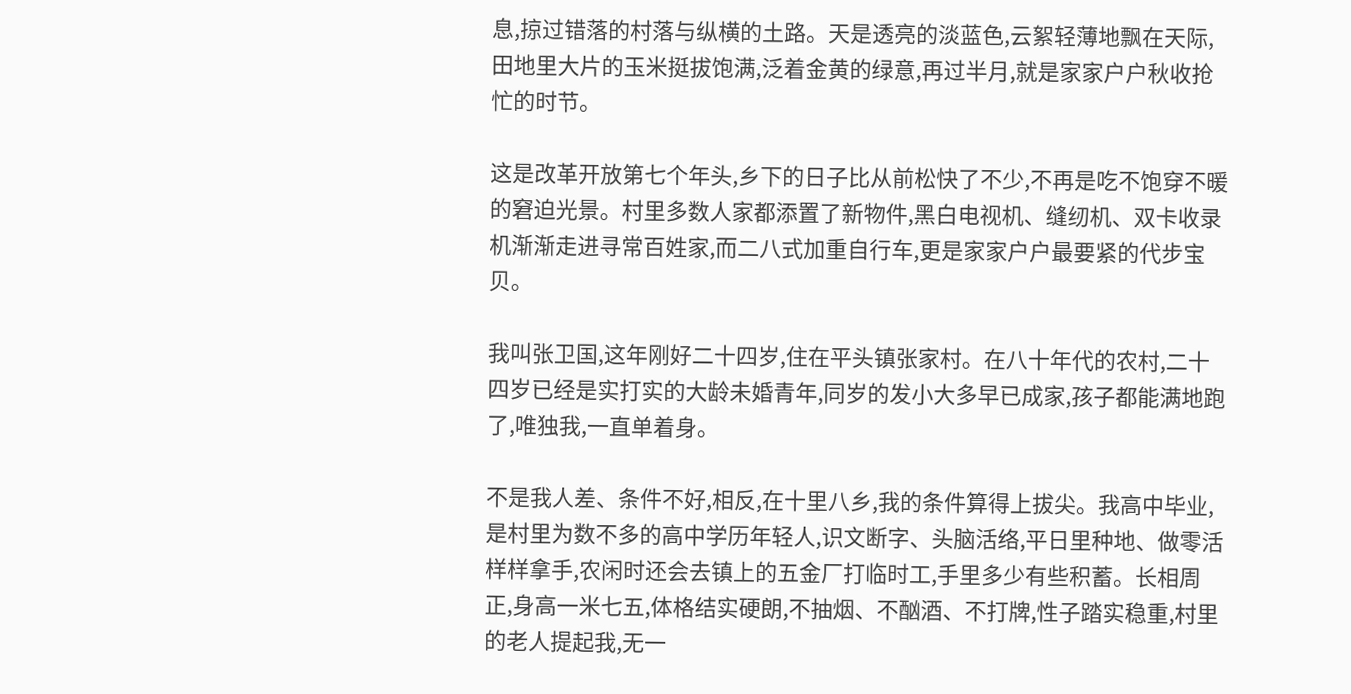息,掠过错落的村落与纵横的土路。天是透亮的淡蓝色,云絮轻薄地飘在天际,田地里大片的玉米挺拔饱满,泛着金黄的绿意,再过半月,就是家家户户秋收抢忙的时节。

这是改革开放第七个年头,乡下的日子比从前松快了不少,不再是吃不饱穿不暖的窘迫光景。村里多数人家都添置了新物件,黑白电视机、缝纫机、双卡收录机渐渐走进寻常百姓家,而二八式加重自行车,更是家家户户最要紧的代步宝贝。

我叫张卫国,这年刚好二十四岁,住在平头镇张家村。在八十年代的农村,二十四岁已经是实打实的大龄未婚青年,同岁的发小大多早已成家,孩子都能满地跑了,唯独我,一直单着身。

不是我人差、条件不好,相反,在十里八乡,我的条件算得上拔尖。我高中毕业,是村里为数不多的高中学历年轻人,识文断字、头脑活络,平日里种地、做零活样样拿手,农闲时还会去镇上的五金厂打临时工,手里多少有些积蓄。长相周正,身高一米七五,体格结实硬朗,不抽烟、不酗酒、不打牌,性子踏实稳重,村里的老人提起我,无一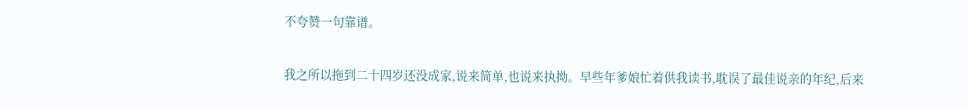不夸赞一句靠谱。

我之所以拖到二十四岁还没成家,说来简单,也说来执拗。早些年爹娘忙着供我读书,耽误了最佳说亲的年纪,后来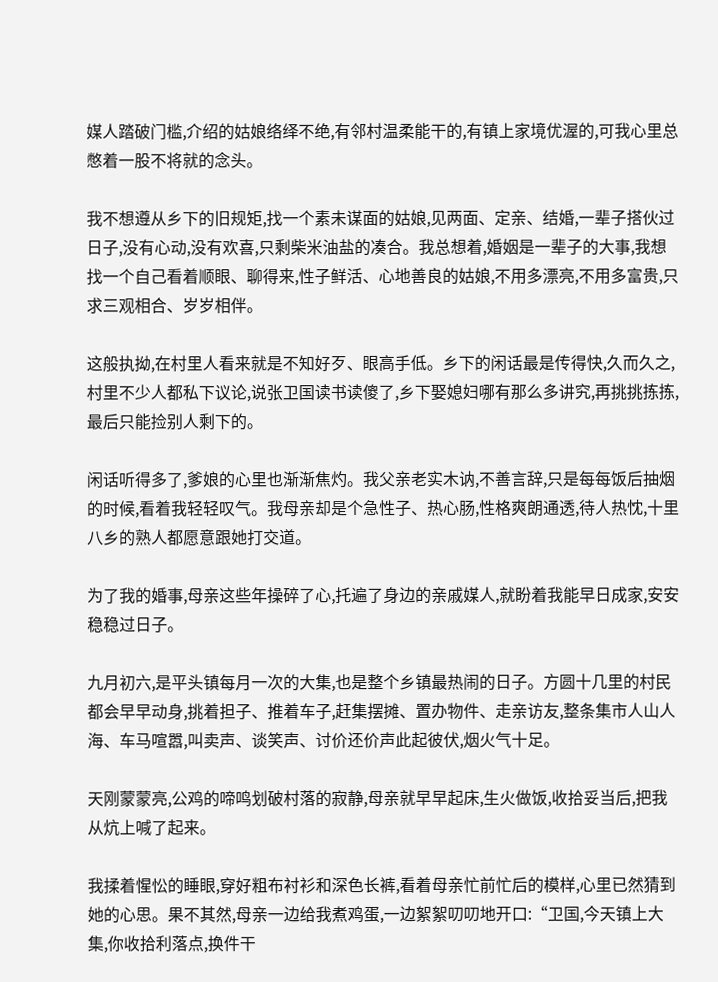媒人踏破门槛,介绍的姑娘络绎不绝,有邻村温柔能干的,有镇上家境优渥的,可我心里总憋着一股不将就的念头。

我不想遵从乡下的旧规矩,找一个素未谋面的姑娘,见两面、定亲、结婚,一辈子搭伙过日子,没有心动,没有欢喜,只剩柴米油盐的凑合。我总想着,婚姻是一辈子的大事,我想找一个自己看着顺眼、聊得来,性子鲜活、心地善良的姑娘,不用多漂亮,不用多富贵,只求三观相合、岁岁相伴。

这般执拗,在村里人看来就是不知好歹、眼高手低。乡下的闲话最是传得快,久而久之,村里不少人都私下议论,说张卫国读书读傻了,乡下娶媳妇哪有那么多讲究,再挑挑拣拣,最后只能捡别人剩下的。

闲话听得多了,爹娘的心里也渐渐焦灼。我父亲老实木讷,不善言辞,只是每每饭后抽烟的时候,看着我轻轻叹气。我母亲却是个急性子、热心肠,性格爽朗通透,待人热忱,十里八乡的熟人都愿意跟她打交道。

为了我的婚事,母亲这些年操碎了心,托遍了身边的亲戚媒人,就盼着我能早日成家,安安稳稳过日子。

九月初六,是平头镇每月一次的大集,也是整个乡镇最热闹的日子。方圆十几里的村民都会早早动身,挑着担子、推着车子,赶集摆摊、置办物件、走亲访友,整条集市人山人海、车马喧嚣,叫卖声、谈笑声、讨价还价声此起彼伏,烟火气十足。

天刚蒙蒙亮,公鸡的啼鸣划破村落的寂静,母亲就早早起床,生火做饭,收拾妥当后,把我从炕上喊了起来。

我揉着惺忪的睡眼,穿好粗布衬衫和深色长裤,看着母亲忙前忙后的模样,心里已然猜到她的心思。果不其然,母亲一边给我煮鸡蛋,一边絮絮叨叨地开口:“卫国,今天镇上大集,你收拾利落点,换件干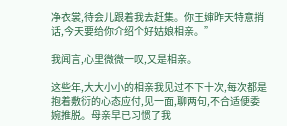净衣裳,待会儿跟着我去赶集。你王婶昨天特意捎话,今天要给你介绍个好姑娘相亲。”

我闻言,心里微微一叹,又是相亲。

这些年,大大小小的相亲我见过不下十次,每次都是抱着敷衍的心态应付,见一面,聊两句,不合适便委婉推脱。母亲早已习惯了我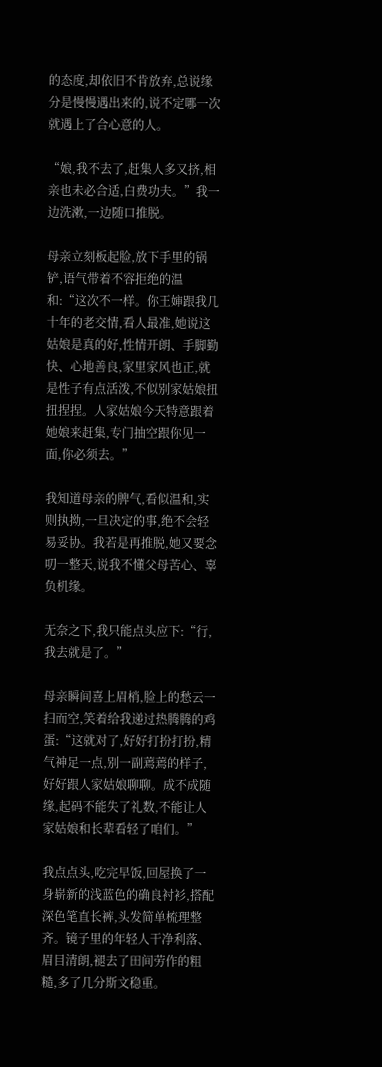的态度,却依旧不肯放弃,总说缘分是慢慢遇出来的,说不定哪一次就遇上了合心意的人。

“娘,我不去了,赶集人多又挤,相亲也未必合适,白费功夫。”我一边洗漱,一边随口推脱。

母亲立刻板起脸,放下手里的锅铲,语气带着不容拒绝的温和:“这次不一样。你王婶跟我几十年的老交情,看人最准,她说这姑娘是真的好,性情开朗、手脚勤快、心地善良,家里家风也正,就是性子有点活泼,不似别家姑娘扭扭捏捏。人家姑娘今天特意跟着她娘来赶集,专门抽空跟你见一面,你必须去。”

我知道母亲的脾气,看似温和,实则执拗,一旦决定的事,绝不会轻易妥协。我若是再推脱,她又要念叨一整天,说我不懂父母苦心、辜负机缘。

无奈之下,我只能点头应下:“行,我去就是了。”

母亲瞬间喜上眉梢,脸上的愁云一扫而空,笑着给我递过热腾腾的鸡蛋:“这就对了,好好打扮打扮,精气神足一点,别一副蔫蔫的样子,好好跟人家姑娘聊聊。成不成随缘,起码不能失了礼数,不能让人家姑娘和长辈看轻了咱们。”

我点点头,吃完早饭,回屋换了一身崭新的浅蓝色的确良衬衫,搭配深色笔直长裤,头发简单梳理整齐。镜子里的年轻人干净利落、眉目清朗,褪去了田间劳作的粗糙,多了几分斯文稳重。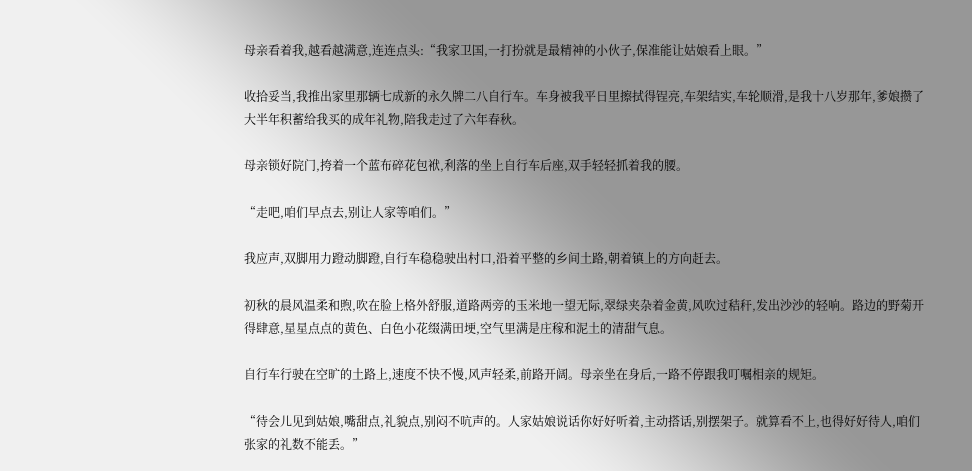母亲看着我,越看越满意,连连点头:“我家卫国,一打扮就是最精神的小伙子,保准能让姑娘看上眼。”

收拾妥当,我推出家里那辆七成新的永久牌二八自行车。车身被我平日里擦拭得锃亮,车架结实,车轮顺滑,是我十八岁那年,爹娘攒了大半年积蓄给我买的成年礼物,陪我走过了六年春秋。

母亲锁好院门,挎着一个蓝布碎花包袱,利落的坐上自行车后座,双手轻轻抓着我的腰。

“走吧,咱们早点去,别让人家等咱们。”

我应声,双脚用力蹬动脚蹬,自行车稳稳驶出村口,沿着平整的乡间土路,朝着镇上的方向赶去。

初秋的晨风温柔和煦,吹在脸上格外舒服,道路两旁的玉米地一望无际,翠绿夹杂着金黄,风吹过秸秆,发出沙沙的轻响。路边的野菊开得肆意,星星点点的黄色、白色小花缀满田埂,空气里满是庄稼和泥土的清甜气息。

自行车行驶在空旷的土路上,速度不快不慢,风声轻柔,前路开阔。母亲坐在身后,一路不停跟我叮嘱相亲的规矩。

“待会儿见到姑娘,嘴甜点,礼貌点,别闷不吭声的。人家姑娘说话你好好听着,主动搭话,别摆架子。就算看不上,也得好好待人,咱们张家的礼数不能丢。”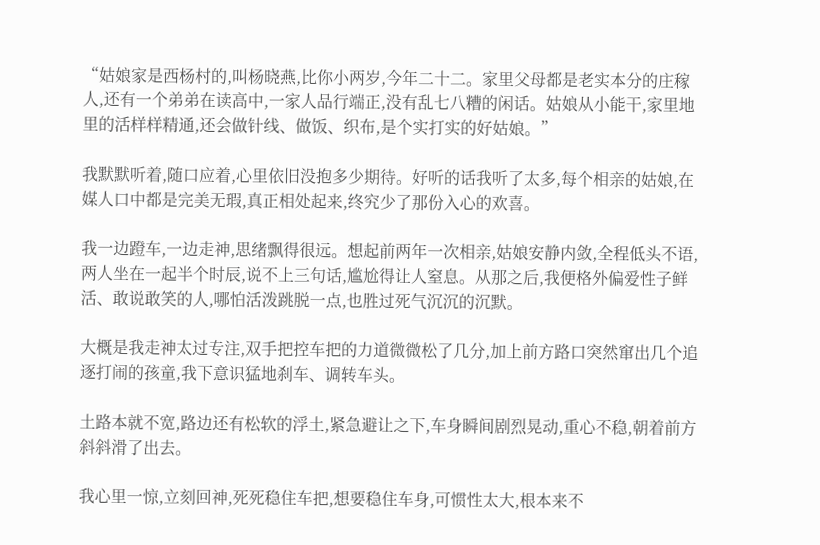“姑娘家是西杨村的,叫杨晓燕,比你小两岁,今年二十二。家里父母都是老实本分的庄稼人,还有一个弟弟在读高中,一家人品行端正,没有乱七八糟的闲话。姑娘从小能干,家里地里的活样样精通,还会做针线、做饭、织布,是个实打实的好姑娘。”

我默默听着,随口应着,心里依旧没抱多少期待。好听的话我听了太多,每个相亲的姑娘,在媒人口中都是完美无瑕,真正相处起来,终究少了那份入心的欢喜。

我一边蹬车,一边走神,思绪飘得很远。想起前两年一次相亲,姑娘安静内敛,全程低头不语,两人坐在一起半个时辰,说不上三句话,尴尬得让人窒息。从那之后,我便格外偏爱性子鲜活、敢说敢笑的人,哪怕活泼跳脱一点,也胜过死气沉沉的沉默。

大概是我走神太过专注,双手把控车把的力道微微松了几分,加上前方路口突然窜出几个追逐打闹的孩童,我下意识猛地刹车、调转车头。

土路本就不宽,路边还有松软的浮土,紧急避让之下,车身瞬间剧烈晃动,重心不稳,朝着前方斜斜滑了出去。

我心里一惊,立刻回神,死死稳住车把,想要稳住车身,可惯性太大,根本来不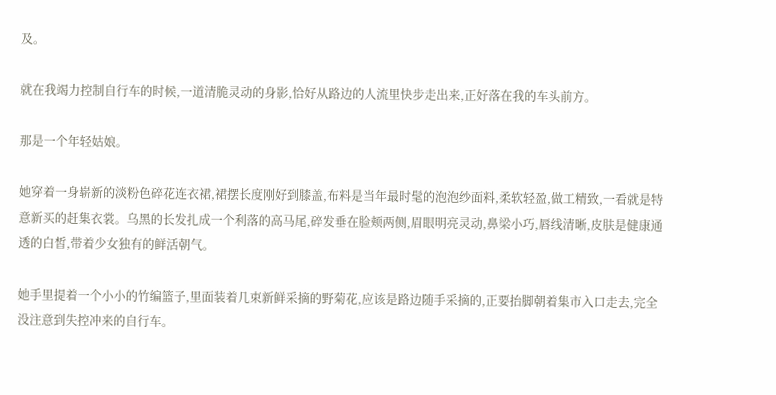及。

就在我竭力控制自行车的时候,一道清脆灵动的身影,恰好从路边的人流里快步走出来,正好落在我的车头前方。

那是一个年轻姑娘。

她穿着一身崭新的淡粉色碎花连衣裙,裙摆长度刚好到膝盖,布料是当年最时髦的泡泡纱面料,柔软轻盈,做工精致,一看就是特意新买的赶集衣裳。乌黑的长发扎成一个利落的高马尾,碎发垂在脸颊两侧,眉眼明亮灵动,鼻梁小巧,唇线清晰,皮肤是健康通透的白皙,带着少女独有的鲜活朝气。

她手里提着一个小小的竹编篮子,里面装着几束新鲜采摘的野菊花,应该是路边随手采摘的,正要抬脚朝着集市入口走去,完全没注意到失控冲来的自行车。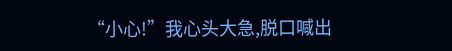“小心!”我心头大急,脱口喊出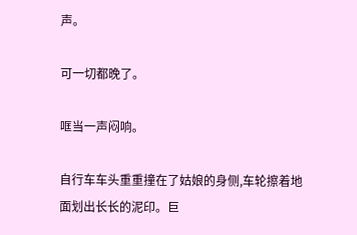声。

可一切都晚了。

哐当一声闷响。

自行车车头重重撞在了姑娘的身侧,车轮擦着地面划出长长的泥印。巨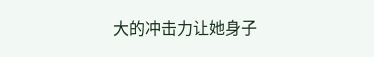大的冲击力让她身子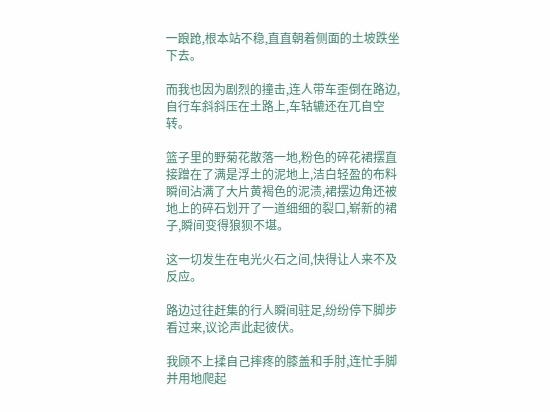一踉跄,根本站不稳,直直朝着侧面的土坡跌坐下去。

而我也因为剧烈的撞击,连人带车歪倒在路边,自行车斜斜压在土路上,车轱辘还在兀自空转。

篮子里的野菊花散落一地,粉色的碎花裙摆直接蹭在了满是浮土的泥地上,洁白轻盈的布料瞬间沾满了大片黄褐色的泥渍,裙摆边角还被地上的碎石划开了一道细细的裂口,崭新的裙子,瞬间变得狼狈不堪。

这一切发生在电光火石之间,快得让人来不及反应。

路边过往赶集的行人瞬间驻足,纷纷停下脚步看过来,议论声此起彼伏。

我顾不上揉自己摔疼的膝盖和手肘,连忙手脚并用地爬起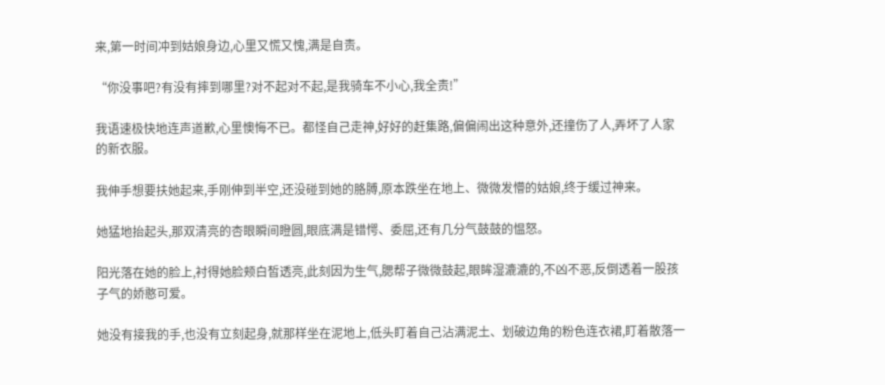来,第一时间冲到姑娘身边,心里又慌又愧,满是自责。

“你没事吧?有没有摔到哪里?对不起对不起,是我骑车不小心,我全责!”

我语速极快地连声道歉,心里懊悔不已。都怪自己走神,好好的赶集路,偏偏闹出这种意外,还撞伤了人,弄坏了人家的新衣服。

我伸手想要扶她起来,手刚伸到半空,还没碰到她的胳膊,原本跌坐在地上、微微发懵的姑娘,终于缓过神来。

她猛地抬起头,那双清亮的杏眼瞬间瞪圆,眼底满是错愕、委屈,还有几分气鼓鼓的愠怒。

阳光落在她的脸上,衬得她脸颊白皙透亮,此刻因为生气,腮帮子微微鼓起,眼眸湿漉漉的,不凶不恶,反倒透着一股孩子气的娇憨可爱。

她没有接我的手,也没有立刻起身,就那样坐在泥地上,低头盯着自己沾满泥土、划破边角的粉色连衣裙,盯着散落一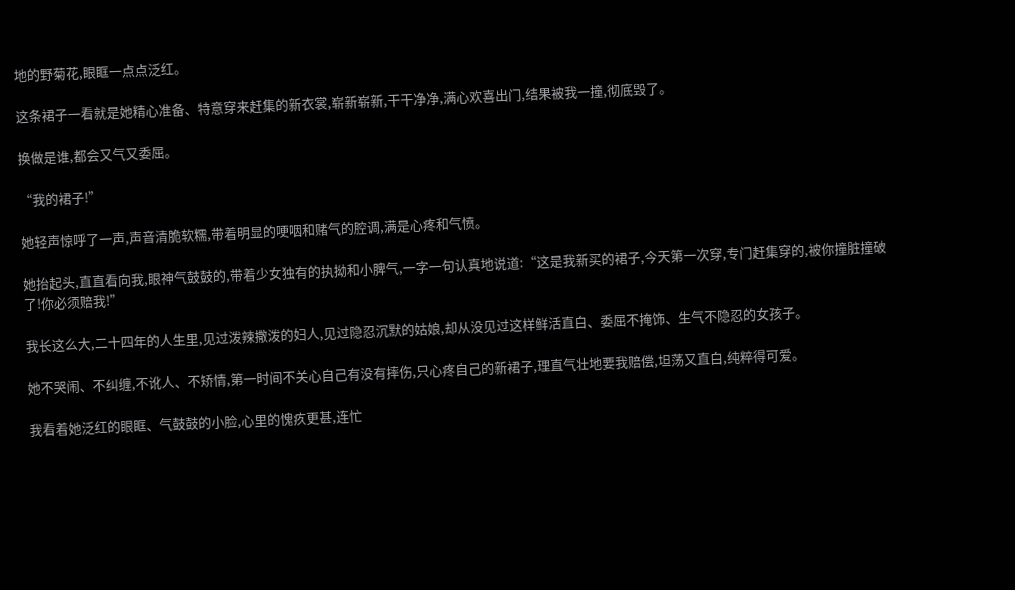地的野菊花,眼眶一点点泛红。

这条裙子一看就是她精心准备、特意穿来赶集的新衣裳,崭新崭新,干干净净,满心欢喜出门,结果被我一撞,彻底毁了。

换做是谁,都会又气又委屈。

“我的裙子!”

她轻声惊呼了一声,声音清脆软糯,带着明显的哽咽和赌气的腔调,满是心疼和气愤。

她抬起头,直直看向我,眼神气鼓鼓的,带着少女独有的执拗和小脾气,一字一句认真地说道:“这是我新买的裙子,今天第一次穿,专门赶集穿的,被你撞脏撞破了!你必须赔我!”

我长这么大,二十四年的人生里,见过泼辣撒泼的妇人,见过隐忍沉默的姑娘,却从没见过这样鲜活直白、委屈不掩饰、生气不隐忍的女孩子。

她不哭闹、不纠缠,不讹人、不矫情,第一时间不关心自己有没有摔伤,只心疼自己的新裙子,理直气壮地要我赔偿,坦荡又直白,纯粹得可爱。

我看着她泛红的眼眶、气鼓鼓的小脸,心里的愧疚更甚,连忙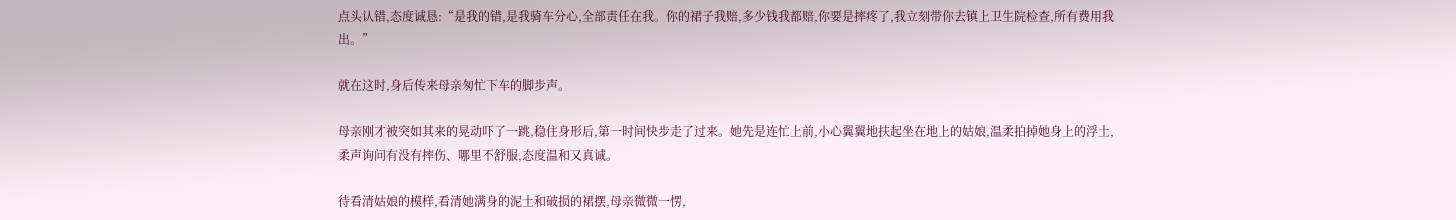点头认错,态度诚恳:“是我的错,是我骑车分心,全部责任在我。你的裙子我赔,多少钱我都赔,你要是摔疼了,我立刻带你去镇上卫生院检查,所有费用我出。”

就在这时,身后传来母亲匆忙下车的脚步声。

母亲刚才被突如其来的晃动吓了一跳,稳住身形后,第一时间快步走了过来。她先是连忙上前,小心翼翼地扶起坐在地上的姑娘,温柔拍掉她身上的浮土,柔声询问有没有摔伤、哪里不舒服,态度温和又真诚。

待看清姑娘的模样,看清她满身的泥土和破损的裙摆,母亲微微一愣,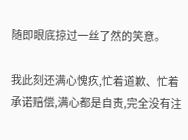随即眼底掠过一丝了然的笑意。

我此刻还满心愧疚,忙着道歉、忙着承诺赔偿,满心都是自责,完全没有注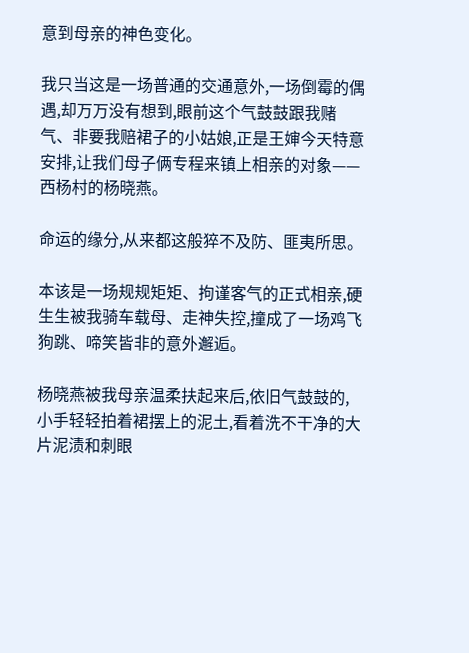意到母亲的神色变化。

我只当这是一场普通的交通意外,一场倒霉的偶遇,却万万没有想到,眼前这个气鼓鼓跟我赌气、非要我赔裙子的小姑娘,正是王婶今天特意安排,让我们母子俩专程来镇上相亲的对象——西杨村的杨晓燕。

命运的缘分,从来都这般猝不及防、匪夷所思。

本该是一场规规矩矩、拘谨客气的正式相亲,硬生生被我骑车载母、走神失控,撞成了一场鸡飞狗跳、啼笑皆非的意外邂逅。

杨晓燕被我母亲温柔扶起来后,依旧气鼓鼓的,小手轻轻拍着裙摆上的泥土,看着洗不干净的大片泥渍和刺眼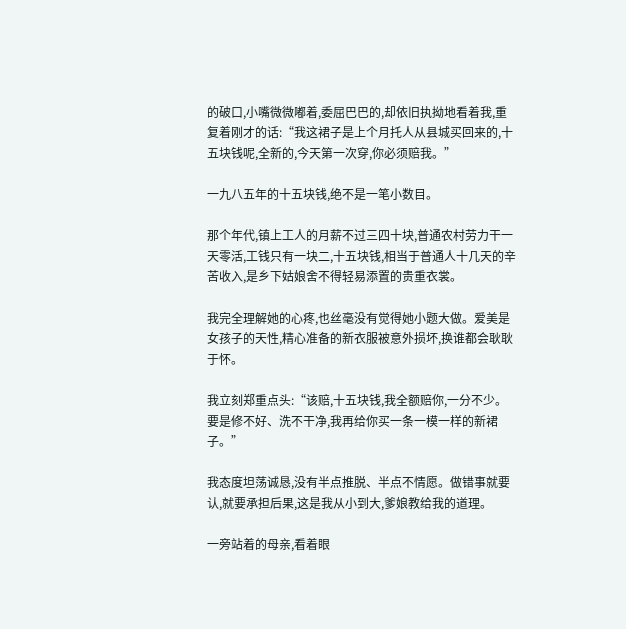的破口,小嘴微微嘟着,委屈巴巴的,却依旧执拗地看着我,重复着刚才的话:“我这裙子是上个月托人从县城买回来的,十五块钱呢,全新的,今天第一次穿,你必须赔我。”

一九八五年的十五块钱,绝不是一笔小数目。

那个年代,镇上工人的月薪不过三四十块,普通农村劳力干一天零活,工钱只有一块二,十五块钱,相当于普通人十几天的辛苦收入,是乡下姑娘舍不得轻易添置的贵重衣裳。

我完全理解她的心疼,也丝毫没有觉得她小题大做。爱美是女孩子的天性,精心准备的新衣服被意外损坏,换谁都会耿耿于怀。

我立刻郑重点头:“该赔,十五块钱,我全额赔你,一分不少。要是修不好、洗不干净,我再给你买一条一模一样的新裙子。”

我态度坦荡诚恳,没有半点推脱、半点不情愿。做错事就要认,就要承担后果,这是我从小到大,爹娘教给我的道理。

一旁站着的母亲,看着眼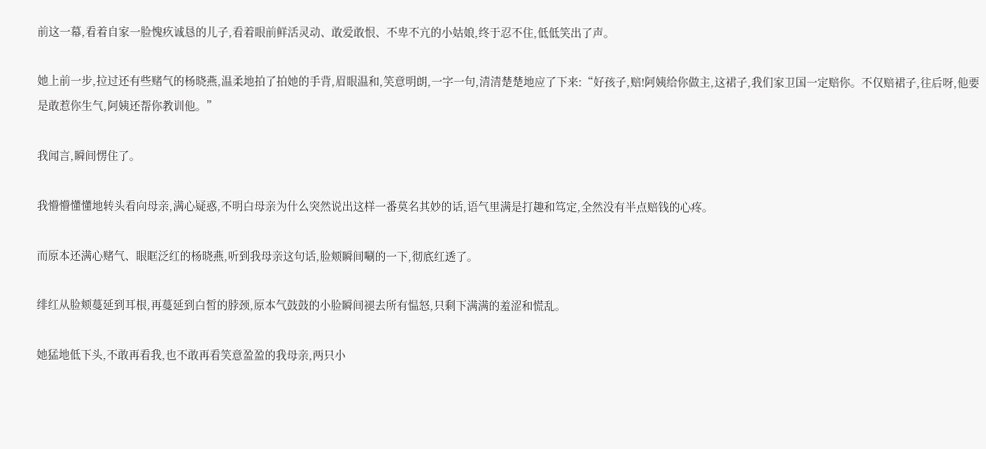前这一幕,看着自家一脸愧疚诚恳的儿子,看着眼前鲜活灵动、敢爱敢恨、不卑不亢的小姑娘,终于忍不住,低低笑出了声。

她上前一步,拉过还有些赌气的杨晓燕,温柔地拍了拍她的手背,眉眼温和,笑意明朗,一字一句,清清楚楚地应了下来:“好孩子,赔!阿姨给你做主,这裙子,我们家卫国一定赔你。不仅赔裙子,往后呀,他要是敢惹你生气,阿姨还帮你教训他。”

我闻言,瞬间愣住了。

我懵懵懂懂地转头看向母亲,满心疑惑,不明白母亲为什么突然说出这样一番莫名其妙的话,语气里满是打趣和笃定,全然没有半点赔钱的心疼。

而原本还满心赌气、眼眶泛红的杨晓燕,听到我母亲这句话,脸颊瞬间唰的一下,彻底红透了。

绯红从脸颊蔓延到耳根,再蔓延到白皙的脖颈,原本气鼓鼓的小脸瞬间褪去所有愠怒,只剩下满满的羞涩和慌乱。

她猛地低下头,不敢再看我,也不敢再看笑意盈盈的我母亲,两只小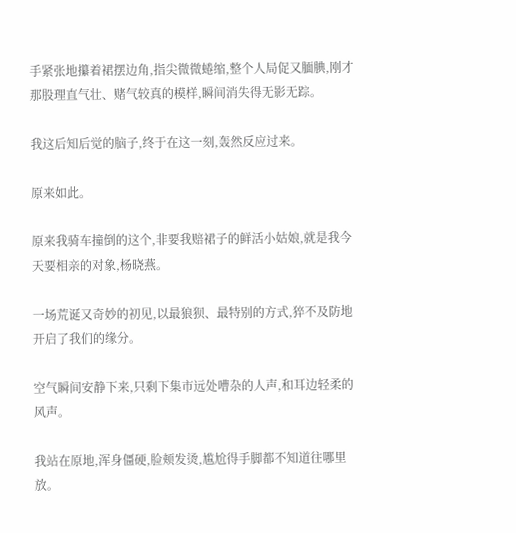手紧张地攥着裙摆边角,指尖微微蜷缩,整个人局促又腼腆,刚才那股理直气壮、赌气较真的模样,瞬间消失得无影无踪。

我这后知后觉的脑子,终于在这一刻,轰然反应过来。

原来如此。

原来我骑车撞倒的这个,非要我赔裙子的鲜活小姑娘,就是我今天要相亲的对象,杨晓燕。

一场荒诞又奇妙的初见,以最狼狈、最特别的方式,猝不及防地开启了我们的缘分。

空气瞬间安静下来,只剩下集市远处嘈杂的人声,和耳边轻柔的风声。

我站在原地,浑身僵硬,脸颊发烫,尴尬得手脚都不知道往哪里放。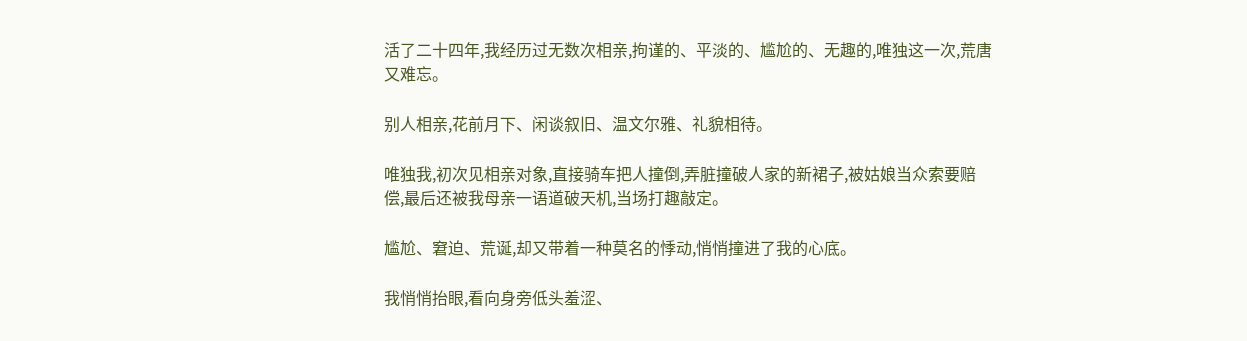活了二十四年,我经历过无数次相亲,拘谨的、平淡的、尴尬的、无趣的,唯独这一次,荒唐又难忘。

别人相亲,花前月下、闲谈叙旧、温文尔雅、礼貌相待。

唯独我,初次见相亲对象,直接骑车把人撞倒,弄脏撞破人家的新裙子,被姑娘当众索要赔偿,最后还被我母亲一语道破天机,当场打趣敲定。

尴尬、窘迫、荒诞,却又带着一种莫名的悸动,悄悄撞进了我的心底。

我悄悄抬眼,看向身旁低头羞涩、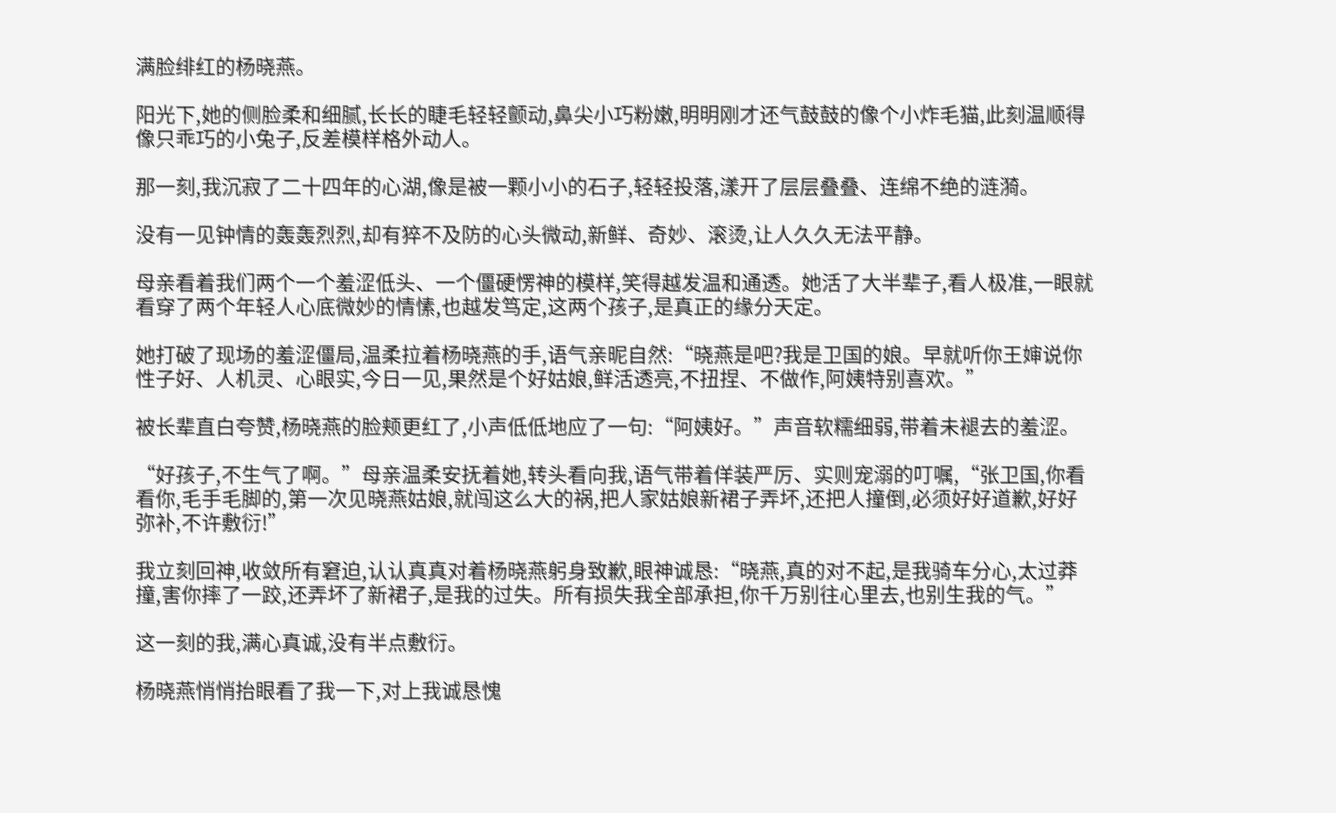满脸绯红的杨晓燕。

阳光下,她的侧脸柔和细腻,长长的睫毛轻轻颤动,鼻尖小巧粉嫩,明明刚才还气鼓鼓的像个小炸毛猫,此刻温顺得像只乖巧的小兔子,反差模样格外动人。

那一刻,我沉寂了二十四年的心湖,像是被一颗小小的石子,轻轻投落,漾开了层层叠叠、连绵不绝的涟漪。

没有一见钟情的轰轰烈烈,却有猝不及防的心头微动,新鲜、奇妙、滚烫,让人久久无法平静。

母亲看着我们两个一个羞涩低头、一个僵硬愣神的模样,笑得越发温和通透。她活了大半辈子,看人极准,一眼就看穿了两个年轻人心底微妙的情愫,也越发笃定,这两个孩子,是真正的缘分天定。

她打破了现场的羞涩僵局,温柔拉着杨晓燕的手,语气亲昵自然:“晓燕是吧?我是卫国的娘。早就听你王婶说你性子好、人机灵、心眼实,今日一见,果然是个好姑娘,鲜活透亮,不扭捏、不做作,阿姨特别喜欢。”

被长辈直白夸赞,杨晓燕的脸颊更红了,小声低低地应了一句:“阿姨好。”声音软糯细弱,带着未褪去的羞涩。

“好孩子,不生气了啊。”母亲温柔安抚着她,转头看向我,语气带着佯装严厉、实则宠溺的叮嘱,“张卫国,你看看你,毛手毛脚的,第一次见晓燕姑娘,就闯这么大的祸,把人家姑娘新裙子弄坏,还把人撞倒,必须好好道歉,好好弥补,不许敷衍!”

我立刻回神,收敛所有窘迫,认认真真对着杨晓燕躬身致歉,眼神诚恳:“晓燕,真的对不起,是我骑车分心,太过莽撞,害你摔了一跤,还弄坏了新裙子,是我的过失。所有损失我全部承担,你千万别往心里去,也别生我的气。”

这一刻的我,满心真诚,没有半点敷衍。

杨晓燕悄悄抬眼看了我一下,对上我诚恳愧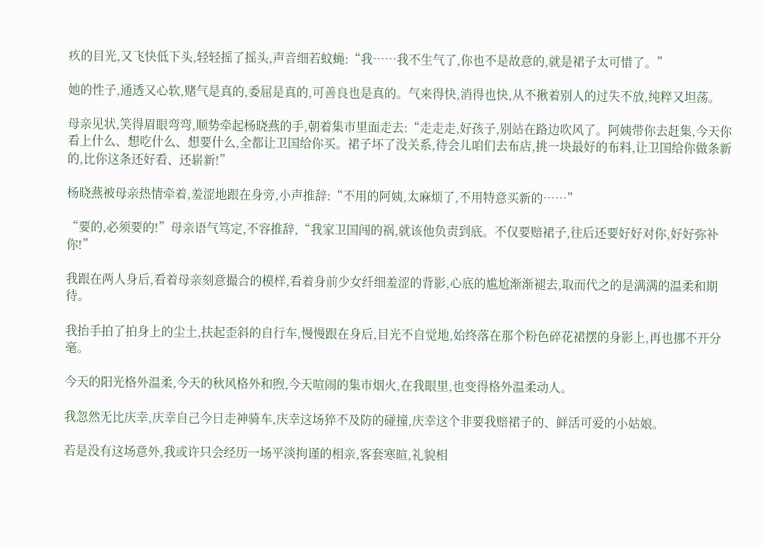疚的目光,又飞快低下头,轻轻摇了摇头,声音细若蚊蝇:“我……我不生气了,你也不是故意的,就是裙子太可惜了。”

她的性子,通透又心软,赌气是真的,委屈是真的,可善良也是真的。气来得快,消得也快,从不揪着别人的过失不放,纯粹又坦荡。

母亲见状,笑得眉眼弯弯,顺势牵起杨晓燕的手,朝着集市里面走去:“走走走,好孩子,别站在路边吹风了。阿姨带你去赶集,今天你看上什么、想吃什么、想要什么,全都让卫国给你买。裙子坏了没关系,待会儿咱们去布店,挑一块最好的布料,让卫国给你做条新的,比你这条还好看、还崭新!”

杨晓燕被母亲热情牵着,羞涩地跟在身旁,小声推辞:“不用的阿姨,太麻烦了,不用特意买新的……”

“要的,必须要的!”母亲语气笃定,不容推辞,“我家卫国闯的祸,就该他负责到底。不仅要赔裙子,往后还要好好对你,好好弥补你!”

我跟在两人身后,看着母亲刻意撮合的模样,看着身前少女纤细羞涩的背影,心底的尴尬渐渐褪去,取而代之的是满满的温柔和期待。

我抬手拍了拍身上的尘土,扶起歪斜的自行车,慢慢跟在身后,目光不自觉地,始终落在那个粉色碎花裙摆的身影上,再也挪不开分毫。

今天的阳光格外温柔,今天的秋风格外和煦,今天喧闹的集市烟火,在我眼里,也变得格外温柔动人。

我忽然无比庆幸,庆幸自己今日走神骑车,庆幸这场猝不及防的碰撞,庆幸这个非要我赔裙子的、鲜活可爱的小姑娘。

若是没有这场意外,我或许只会经历一场平淡拘谨的相亲,客套寒暄,礼貌相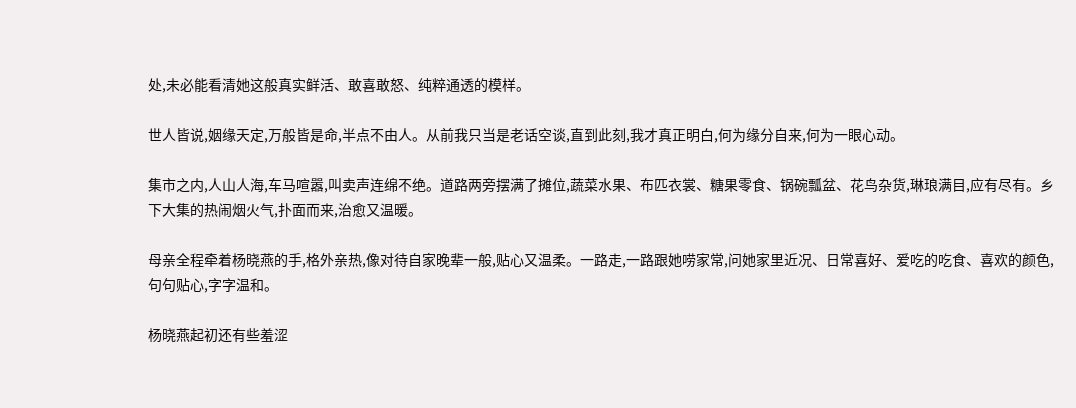处,未必能看清她这般真实鲜活、敢喜敢怒、纯粹通透的模样。

世人皆说,姻缘天定,万般皆是命,半点不由人。从前我只当是老话空谈,直到此刻,我才真正明白,何为缘分自来,何为一眼心动。

集市之内,人山人海,车马喧嚣,叫卖声连绵不绝。道路两旁摆满了摊位,蔬菜水果、布匹衣裳、糖果零食、锅碗瓢盆、花鸟杂货,琳琅满目,应有尽有。乡下大集的热闹烟火气,扑面而来,治愈又温暖。

母亲全程牵着杨晓燕的手,格外亲热,像对待自家晚辈一般,贴心又温柔。一路走,一路跟她唠家常,问她家里近况、日常喜好、爱吃的吃食、喜欢的颜色,句句贴心,字字温和。

杨晓燕起初还有些羞涩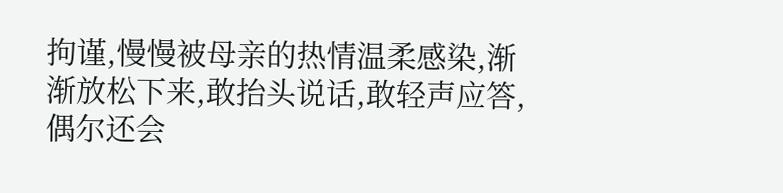拘谨,慢慢被母亲的热情温柔感染,渐渐放松下来,敢抬头说话,敢轻声应答,偶尔还会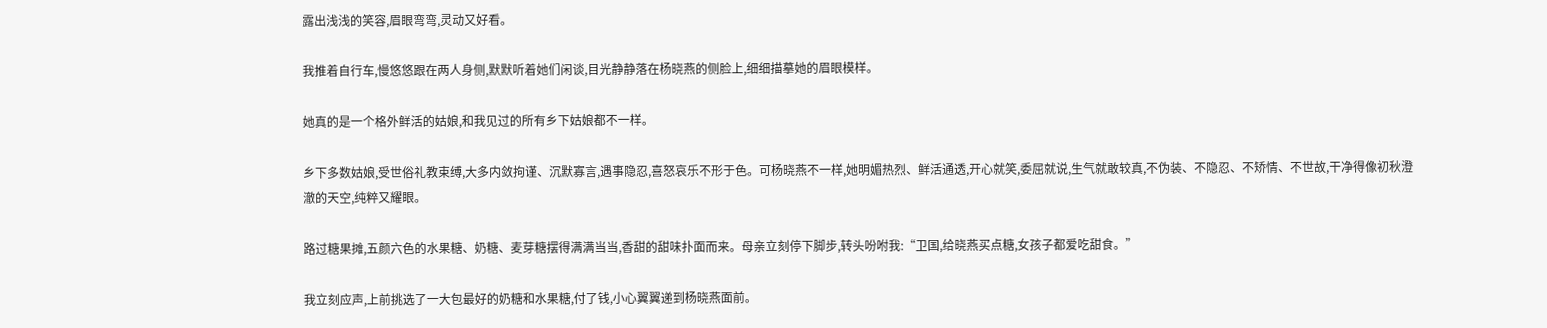露出浅浅的笑容,眉眼弯弯,灵动又好看。

我推着自行车,慢悠悠跟在两人身侧,默默听着她们闲谈,目光静静落在杨晓燕的侧脸上,细细描摹她的眉眼模样。

她真的是一个格外鲜活的姑娘,和我见过的所有乡下姑娘都不一样。

乡下多数姑娘,受世俗礼教束缚,大多内敛拘谨、沉默寡言,遇事隐忍,喜怒哀乐不形于色。可杨晓燕不一样,她明媚热烈、鲜活通透,开心就笑,委屈就说,生气就敢较真,不伪装、不隐忍、不矫情、不世故,干净得像初秋澄澈的天空,纯粹又耀眼。

路过糖果摊,五颜六色的水果糖、奶糖、麦芽糖摆得满满当当,香甜的甜味扑面而来。母亲立刻停下脚步,转头吩咐我:“卫国,给晓燕买点糖,女孩子都爱吃甜食。”

我立刻应声,上前挑选了一大包最好的奶糖和水果糖,付了钱,小心翼翼递到杨晓燕面前。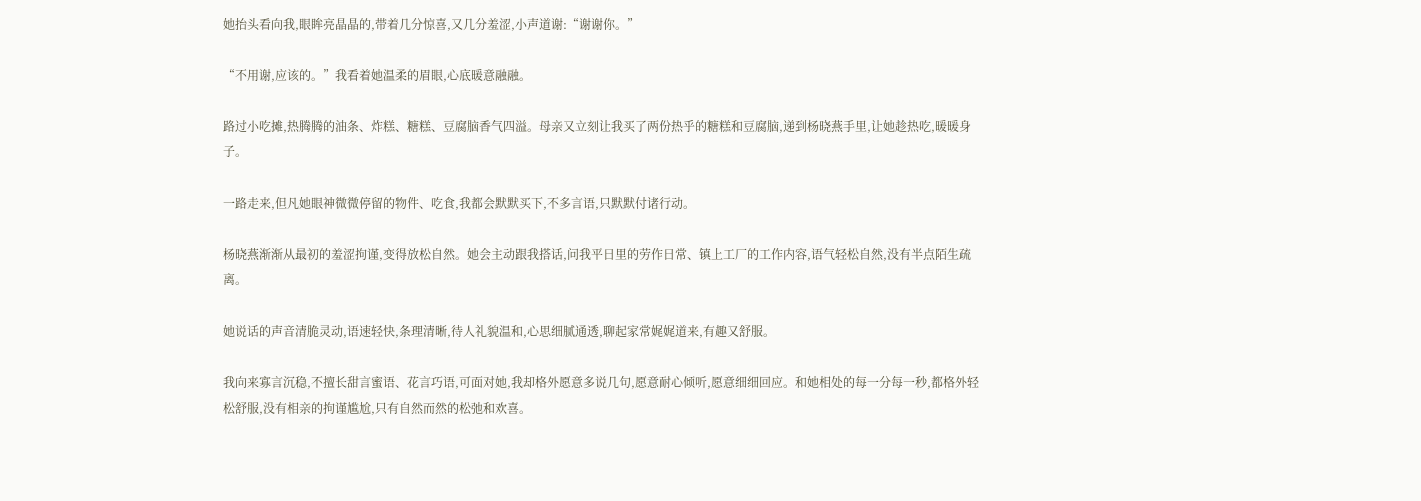她抬头看向我,眼眸亮晶晶的,带着几分惊喜,又几分羞涩,小声道谢:“谢谢你。”

“不用谢,应该的。”我看着她温柔的眉眼,心底暖意融融。

路过小吃摊,热腾腾的油条、炸糕、糖糕、豆腐脑香气四溢。母亲又立刻让我买了两份热乎的糖糕和豆腐脑,递到杨晓燕手里,让她趁热吃,暖暖身子。

一路走来,但凡她眼神微微停留的物件、吃食,我都会默默买下,不多言语,只默默付诸行动。

杨晓燕渐渐从最初的羞涩拘谨,变得放松自然。她会主动跟我搭话,问我平日里的劳作日常、镇上工厂的工作内容,语气轻松自然,没有半点陌生疏离。

她说话的声音清脆灵动,语速轻快,条理清晰,待人礼貌温和,心思细腻通透,聊起家常娓娓道来,有趣又舒服。

我向来寡言沉稳,不擅长甜言蜜语、花言巧语,可面对她,我却格外愿意多说几句,愿意耐心倾听,愿意细细回应。和她相处的每一分每一秒,都格外轻松舒服,没有相亲的拘谨尴尬,只有自然而然的松弛和欢喜。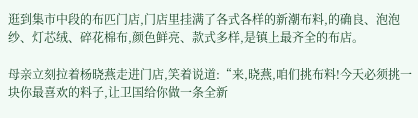逛到集市中段的布匹门店,门店里挂满了各式各样的新潮布料,的确良、泡泡纱、灯芯绒、碎花棉布,颜色鲜亮、款式多样,是镇上最齐全的布店。

母亲立刻拉着杨晓燕走进门店,笑着说道:“来,晓燕,咱们挑布料!今天必须挑一块你最喜欢的料子,让卫国给你做一条全新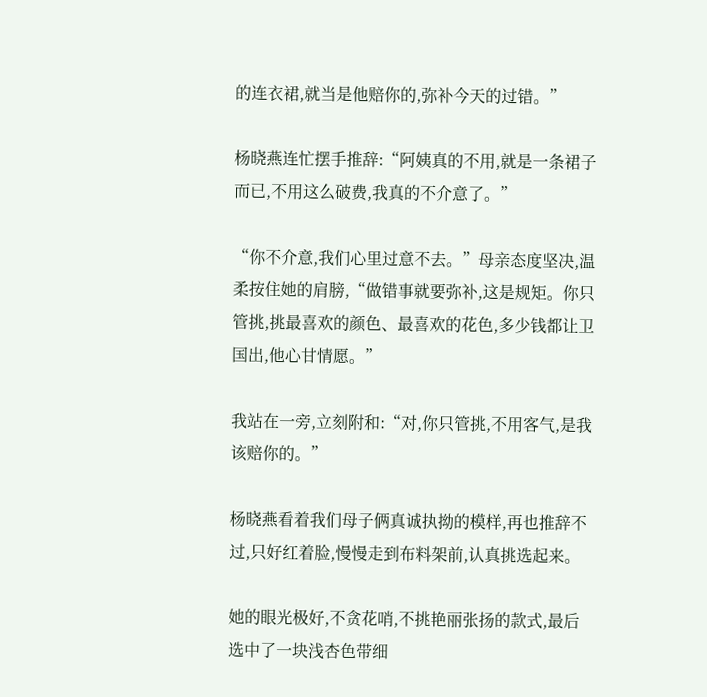的连衣裙,就当是他赔你的,弥补今天的过错。”

杨晓燕连忙摆手推辞:“阿姨真的不用,就是一条裙子而已,不用这么破费,我真的不介意了。”

“你不介意,我们心里过意不去。”母亲态度坚决,温柔按住她的肩膀,“做错事就要弥补,这是规矩。你只管挑,挑最喜欢的颜色、最喜欢的花色,多少钱都让卫国出,他心甘情愿。”

我站在一旁,立刻附和:“对,你只管挑,不用客气,是我该赔你的。”

杨晓燕看着我们母子俩真诚执拗的模样,再也推辞不过,只好红着脸,慢慢走到布料架前,认真挑选起来。

她的眼光极好,不贪花哨,不挑艳丽张扬的款式,最后选中了一块浅杏色带细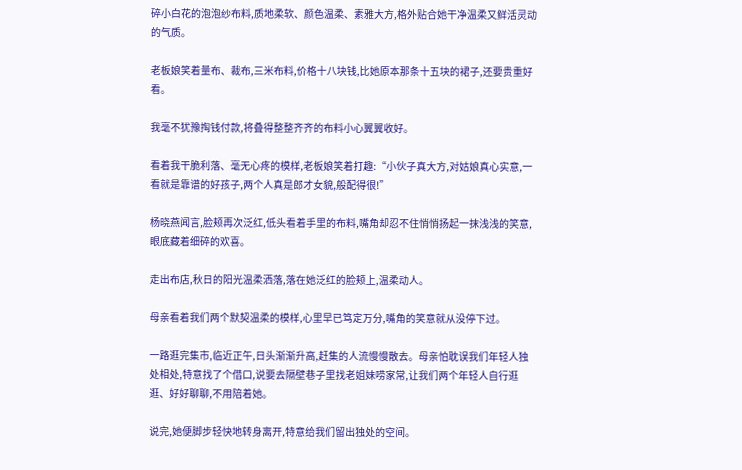碎小白花的泡泡纱布料,质地柔软、颜色温柔、素雅大方,格外贴合她干净温柔又鲜活灵动的气质。

老板娘笑着量布、裁布,三米布料,价格十八块钱,比她原本那条十五块的裙子,还要贵重好看。

我毫不犹豫掏钱付款,将叠得整整齐齐的布料小心翼翼收好。

看着我干脆利落、毫无心疼的模样,老板娘笑着打趣:“小伙子真大方,对姑娘真心实意,一看就是靠谱的好孩子,两个人真是郎才女貌,般配得很!”

杨晓燕闻言,脸颊再次泛红,低头看着手里的布料,嘴角却忍不住悄悄扬起一抹浅浅的笑意,眼底藏着细碎的欢喜。

走出布店,秋日的阳光温柔洒落,落在她泛红的脸颊上,温柔动人。

母亲看着我们两个默契温柔的模样,心里早已笃定万分,嘴角的笑意就从没停下过。

一路逛完集市,临近正午,日头渐渐升高,赶集的人流慢慢散去。母亲怕耽误我们年轻人独处相处,特意找了个借口,说要去隔壁巷子里找老姐妹唠家常,让我们两个年轻人自行逛逛、好好聊聊,不用陪着她。

说完,她便脚步轻快地转身离开,特意给我们留出独处的空间。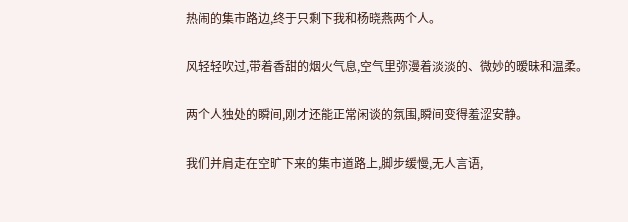热闹的集市路边,终于只剩下我和杨晓燕两个人。

风轻轻吹过,带着香甜的烟火气息,空气里弥漫着淡淡的、微妙的暧昧和温柔。

两个人独处的瞬间,刚才还能正常闲谈的氛围,瞬间变得羞涩安静。

我们并肩走在空旷下来的集市道路上,脚步缓慢,无人言语,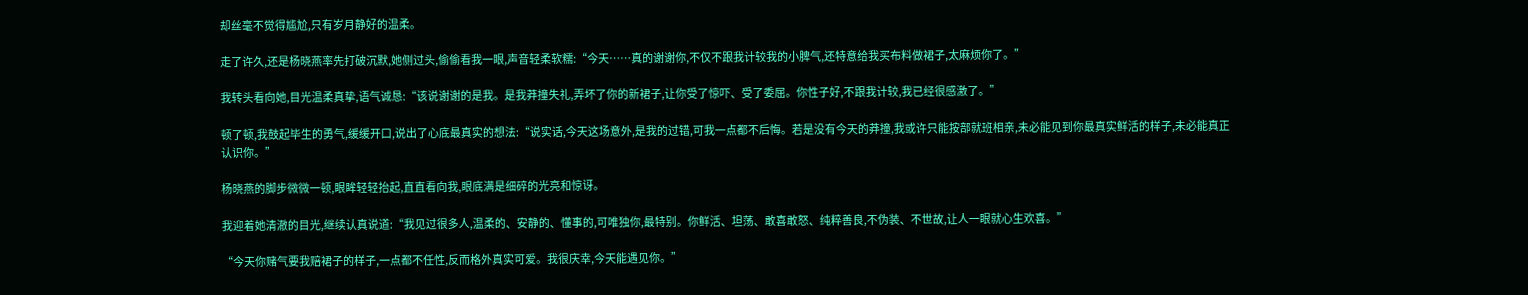却丝毫不觉得尴尬,只有岁月静好的温柔。

走了许久,还是杨晓燕率先打破沉默,她侧过头,偷偷看我一眼,声音轻柔软糯:“今天……真的谢谢你,不仅不跟我计较我的小脾气,还特意给我买布料做裙子,太麻烦你了。”

我转头看向她,目光温柔真挚,语气诚恳:“该说谢谢的是我。是我莽撞失礼,弄坏了你的新裙子,让你受了惊吓、受了委屈。你性子好,不跟我计较,我已经很感激了。”

顿了顿,我鼓起毕生的勇气,缓缓开口,说出了心底最真实的想法:“说实话,今天这场意外,是我的过错,可我一点都不后悔。若是没有今天的莽撞,我或许只能按部就班相亲,未必能见到你最真实鲜活的样子,未必能真正认识你。”

杨晓燕的脚步微微一顿,眼眸轻轻抬起,直直看向我,眼底满是细碎的光亮和惊讶。

我迎着她清澈的目光,继续认真说道:“我见过很多人,温柔的、安静的、懂事的,可唯独你,最特别。你鲜活、坦荡、敢喜敢怒、纯粹善良,不伪装、不世故,让人一眼就心生欢喜。”

“今天你赌气要我赔裙子的样子,一点都不任性,反而格外真实可爱。我很庆幸,今天能遇见你。”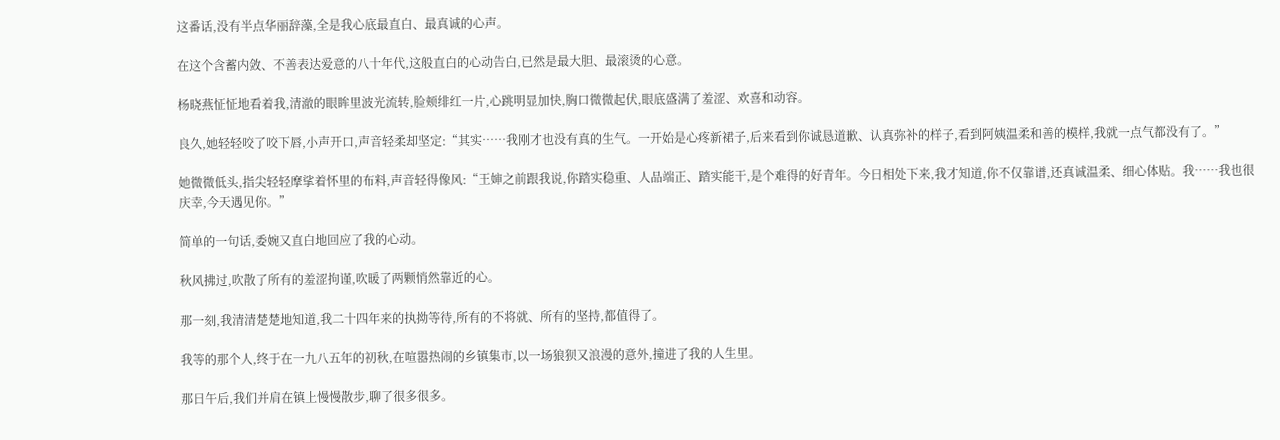这番话,没有半点华丽辞藻,全是我心底最直白、最真诚的心声。

在这个含蓄内敛、不善表达爱意的八十年代,这般直白的心动告白,已然是最大胆、最滚烫的心意。

杨晓燕怔怔地看着我,清澈的眼眸里波光流转,脸颊绯红一片,心跳明显加快,胸口微微起伏,眼底盛满了羞涩、欢喜和动容。

良久,她轻轻咬了咬下唇,小声开口,声音轻柔却坚定:“其实……我刚才也没有真的生气。一开始是心疼新裙子,后来看到你诚恳道歉、认真弥补的样子,看到阿姨温柔和善的模样,我就一点气都没有了。”

她微微低头,指尖轻轻摩挲着怀里的布料,声音轻得像风:“王婶之前跟我说,你踏实稳重、人品端正、踏实能干,是个难得的好青年。今日相处下来,我才知道,你不仅靠谱,还真诚温柔、细心体贴。我……我也很庆幸,今天遇见你。”

简单的一句话,委婉又直白地回应了我的心动。

秋风拂过,吹散了所有的羞涩拘谨,吹暖了两颗悄然靠近的心。

那一刻,我清清楚楚地知道,我二十四年来的执拗等待,所有的不将就、所有的坚持,都值得了。

我等的那个人,终于在一九八五年的初秋,在喧嚣热闹的乡镇集市,以一场狼狈又浪漫的意外,撞进了我的人生里。

那日午后,我们并肩在镇上慢慢散步,聊了很多很多。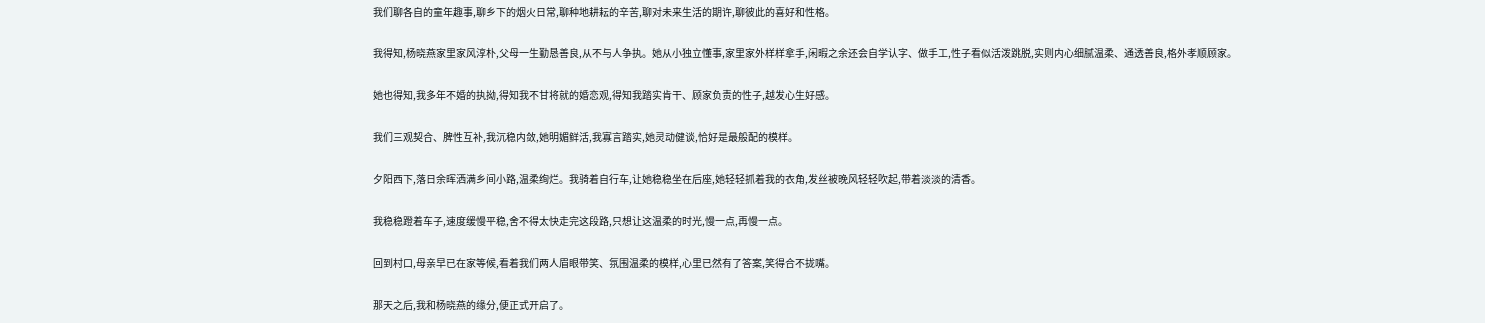我们聊各自的童年趣事,聊乡下的烟火日常,聊种地耕耘的辛苦,聊对未来生活的期许,聊彼此的喜好和性格。

我得知,杨晓燕家里家风淳朴,父母一生勤恳善良,从不与人争执。她从小独立懂事,家里家外样样拿手,闲暇之余还会自学认字、做手工,性子看似活泼跳脱,实则内心细腻温柔、通透善良,格外孝顺顾家。

她也得知,我多年不婚的执拗,得知我不甘将就的婚恋观,得知我踏实肯干、顾家负责的性子,越发心生好感。

我们三观契合、脾性互补,我沉稳内敛,她明媚鲜活,我寡言踏实,她灵动健谈,恰好是最般配的模样。

夕阳西下,落日余晖洒满乡间小路,温柔绚烂。我骑着自行车,让她稳稳坐在后座,她轻轻抓着我的衣角,发丝被晚风轻轻吹起,带着淡淡的清香。

我稳稳蹬着车子,速度缓慢平稳,舍不得太快走完这段路,只想让这温柔的时光,慢一点,再慢一点。

回到村口,母亲早已在家等候,看着我们两人眉眼带笑、氛围温柔的模样,心里已然有了答案,笑得合不拢嘴。

那天之后,我和杨晓燕的缘分,便正式开启了。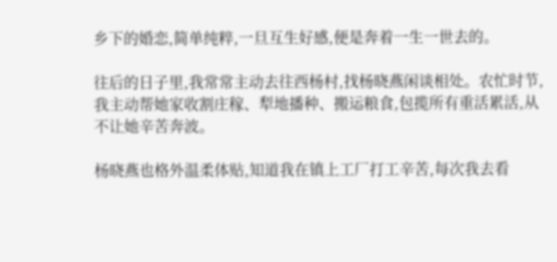乡下的婚恋,简单纯粹,一旦互生好感,便是奔着一生一世去的。

往后的日子里,我常常主动去往西杨村,找杨晓燕闲谈相处。农忙时节,我主动帮她家收割庄稼、犁地播种、搬运粮食,包揽所有重活累活,从不让她辛苦奔波。

杨晓燕也格外温柔体贴,知道我在镇上工厂打工辛苦,每次我去看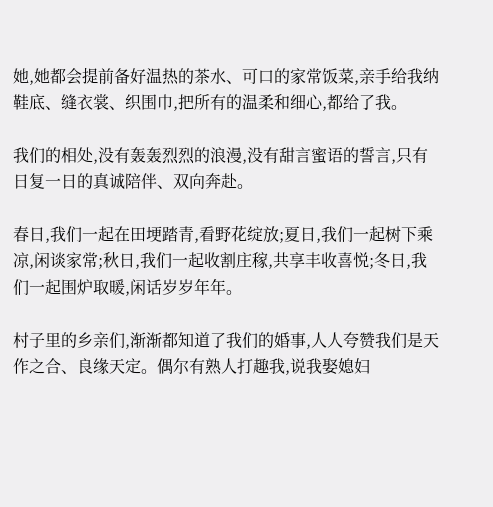她,她都会提前备好温热的茶水、可口的家常饭菜,亲手给我纳鞋底、缝衣裳、织围巾,把所有的温柔和细心,都给了我。

我们的相处,没有轰轰烈烈的浪漫,没有甜言蜜语的誓言,只有日复一日的真诚陪伴、双向奔赴。

春日,我们一起在田埂踏青,看野花绽放;夏日,我们一起树下乘凉,闲谈家常;秋日,我们一起收割庄稼,共享丰收喜悦;冬日,我们一起围炉取暖,闲话岁岁年年。

村子里的乡亲们,渐渐都知道了我们的婚事,人人夸赞我们是天作之合、良缘天定。偶尔有熟人打趣我,说我娶媳妇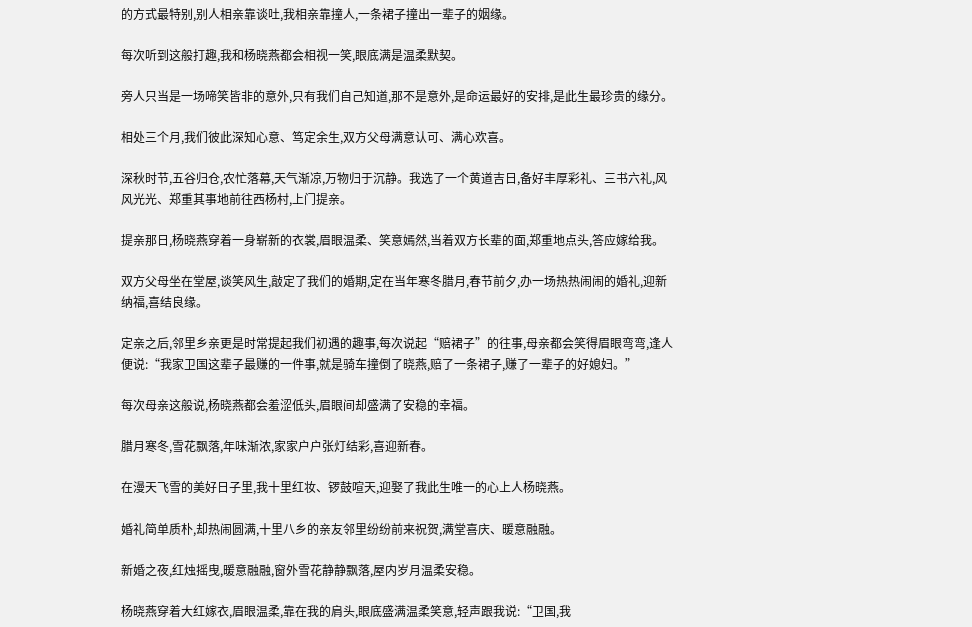的方式最特别,别人相亲靠谈吐,我相亲靠撞人,一条裙子撞出一辈子的姻缘。

每次听到这般打趣,我和杨晓燕都会相视一笑,眼底满是温柔默契。

旁人只当是一场啼笑皆非的意外,只有我们自己知道,那不是意外,是命运最好的安排,是此生最珍贵的缘分。

相处三个月,我们彼此深知心意、笃定余生,双方父母满意认可、满心欢喜。

深秋时节,五谷归仓,农忙落幕,天气渐凉,万物归于沉静。我选了一个黄道吉日,备好丰厚彩礼、三书六礼,风风光光、郑重其事地前往西杨村,上门提亲。

提亲那日,杨晓燕穿着一身崭新的衣裳,眉眼温柔、笑意嫣然,当着双方长辈的面,郑重地点头,答应嫁给我。

双方父母坐在堂屋,谈笑风生,敲定了我们的婚期,定在当年寒冬腊月,春节前夕,办一场热热闹闹的婚礼,迎新纳福,喜结良缘。

定亲之后,邻里乡亲更是时常提起我们初遇的趣事,每次说起“赔裙子”的往事,母亲都会笑得眉眼弯弯,逢人便说:“我家卫国这辈子最赚的一件事,就是骑车撞倒了晓燕,赔了一条裙子,赚了一辈子的好媳妇。”

每次母亲这般说,杨晓燕都会羞涩低头,眉眼间却盛满了安稳的幸福。

腊月寒冬,雪花飘落,年味渐浓,家家户户张灯结彩,喜迎新春。

在漫天飞雪的美好日子里,我十里红妆、锣鼓喧天,迎娶了我此生唯一的心上人杨晓燕。

婚礼简单质朴,却热闹圆满,十里八乡的亲友邻里纷纷前来祝贺,满堂喜庆、暖意融融。

新婚之夜,红烛摇曳,暖意融融,窗外雪花静静飘落,屋内岁月温柔安稳。

杨晓燕穿着大红嫁衣,眉眼温柔,靠在我的肩头,眼底盛满温柔笑意,轻声跟我说:“卫国,我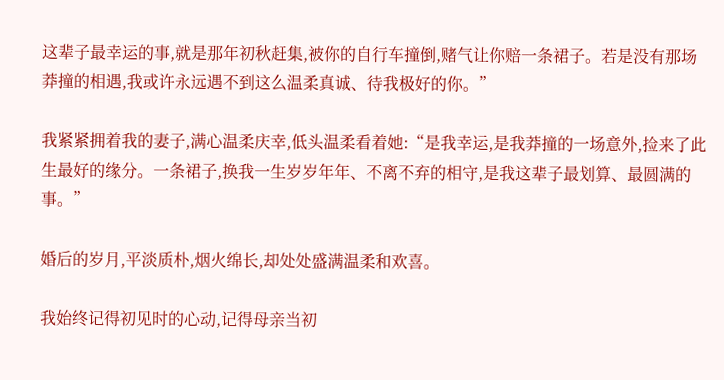这辈子最幸运的事,就是那年初秋赶集,被你的自行车撞倒,赌气让你赔一条裙子。若是没有那场莽撞的相遇,我或许永远遇不到这么温柔真诚、待我极好的你。”

我紧紧拥着我的妻子,满心温柔庆幸,低头温柔看着她:“是我幸运,是我莽撞的一场意外,捡来了此生最好的缘分。一条裙子,换我一生岁岁年年、不离不弃的相守,是我这辈子最划算、最圆满的事。”

婚后的岁月,平淡质朴,烟火绵长,却处处盛满温柔和欢喜。

我始终记得初见时的心动,记得母亲当初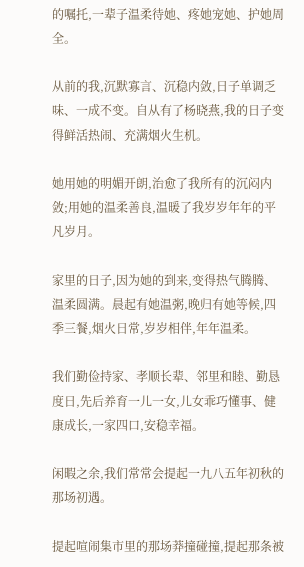的嘱托,一辈子温柔待她、疼她宠她、护她周全。

从前的我,沉默寡言、沉稳内敛,日子单调乏味、一成不变。自从有了杨晓燕,我的日子变得鲜活热闹、充满烟火生机。

她用她的明媚开朗,治愈了我所有的沉闷内敛;用她的温柔善良,温暖了我岁岁年年的平凡岁月。

家里的日子,因为她的到来,变得热气腾腾、温柔圆满。晨起有她温粥,晚归有她等候,四季三餐,烟火日常,岁岁相伴,年年温柔。

我们勤俭持家、孝顺长辈、邻里和睦、勤恳度日,先后养育一儿一女,儿女乖巧懂事、健康成长,一家四口,安稳幸福。

闲暇之余,我们常常会提起一九八五年初秋的那场初遇。

提起喧闹集市里的那场莽撞碰撞,提起那条被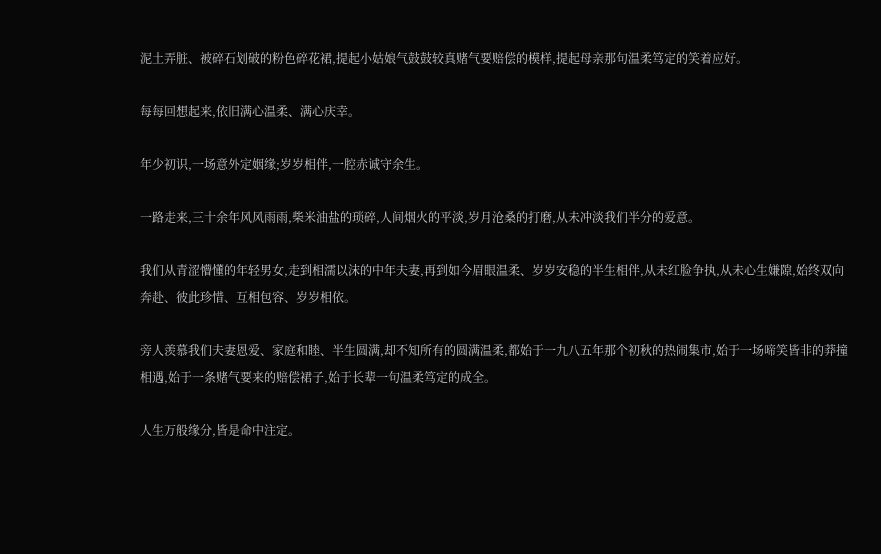泥土弄脏、被碎石划破的粉色碎花裙,提起小姑娘气鼓鼓较真赌气要赔偿的模样,提起母亲那句温柔笃定的笑着应好。

每每回想起来,依旧满心温柔、满心庆幸。

年少初识,一场意外定姻缘;岁岁相伴,一腔赤诚守余生。

一路走来,三十余年风风雨雨,柴米油盐的琐碎,人间烟火的平淡,岁月沧桑的打磨,从未冲淡我们半分的爱意。

我们从青涩懵懂的年轻男女,走到相濡以沫的中年夫妻,再到如今眉眼温柔、岁岁安稳的半生相伴,从未红脸争执,从未心生嫌隙,始终双向奔赴、彼此珍惜、互相包容、岁岁相依。

旁人羡慕我们夫妻恩爱、家庭和睦、半生圆满,却不知所有的圆满温柔,都始于一九八五年那个初秋的热闹集市,始于一场啼笑皆非的莽撞相遇,始于一条赌气要来的赔偿裙子,始于长辈一句温柔笃定的成全。

人生万般缘分,皆是命中注定。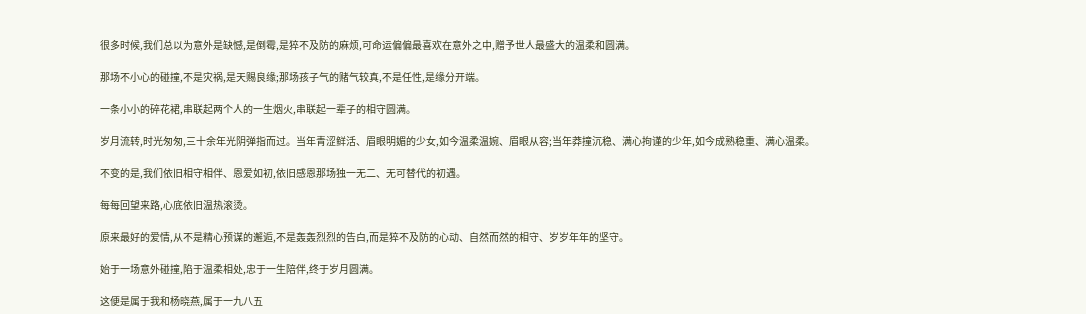很多时候,我们总以为意外是缺憾,是倒霉,是猝不及防的麻烦,可命运偏偏最喜欢在意外之中,赠予世人最盛大的温柔和圆满。

那场不小心的碰撞,不是灾祸,是天赐良缘;那场孩子气的赌气较真,不是任性,是缘分开端。

一条小小的碎花裙,串联起两个人的一生烟火,串联起一辈子的相守圆满。

岁月流转,时光匆匆,三十余年光阴弹指而过。当年青涩鲜活、眉眼明媚的少女,如今温柔温婉、眉眼从容;当年莽撞沉稳、满心拘谨的少年,如今成熟稳重、满心温柔。

不变的是,我们依旧相守相伴、恩爱如初,依旧感恩那场独一无二、无可替代的初遇。

每每回望来路,心底依旧温热滚烫。

原来最好的爱情,从不是精心预谋的邂逅,不是轰轰烈烈的告白,而是猝不及防的心动、自然而然的相守、岁岁年年的坚守。

始于一场意外碰撞,陷于温柔相处,忠于一生陪伴,终于岁月圆满。

这便是属于我和杨晓燕,属于一九八五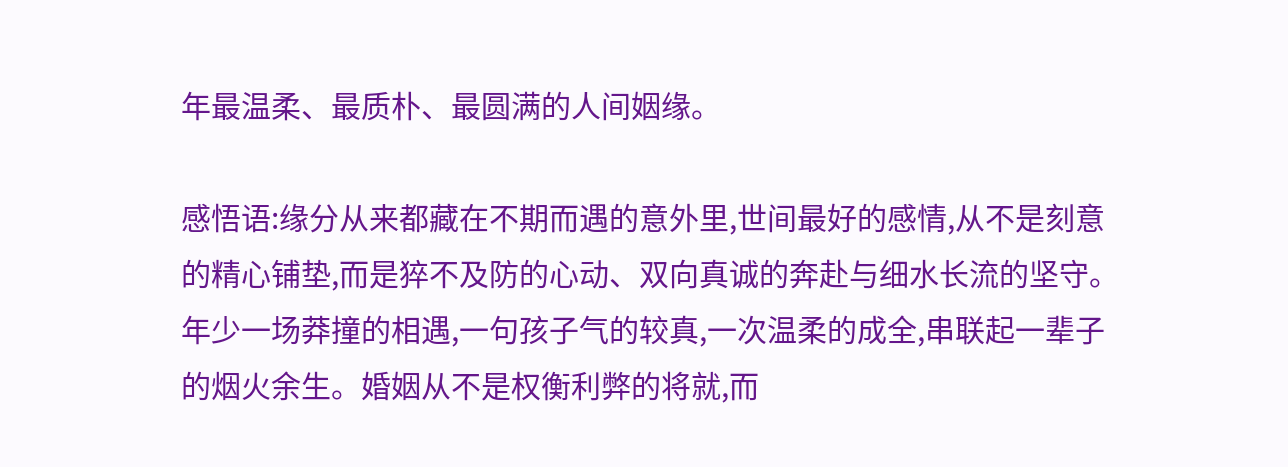年最温柔、最质朴、最圆满的人间姻缘。

感悟语:缘分从来都藏在不期而遇的意外里,世间最好的感情,从不是刻意的精心铺垫,而是猝不及防的心动、双向真诚的奔赴与细水长流的坚守。年少一场莽撞的相遇,一句孩子气的较真,一次温柔的成全,串联起一辈子的烟火余生。婚姻从不是权衡利弊的将就,而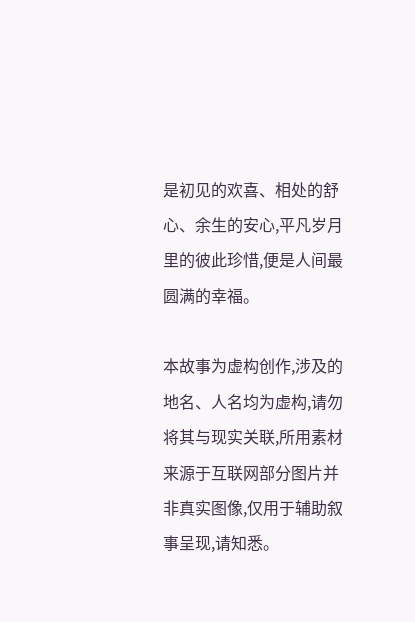是初见的欢喜、相处的舒心、余生的安心,平凡岁月里的彼此珍惜,便是人间最圆满的幸福。

本故事为虚构创作,涉及的地名、人名均为虚构,请勿将其与现实关联,所用素材来源于互联网部分图片并非真实图像,仅用于辅助叙事呈现,请知悉。